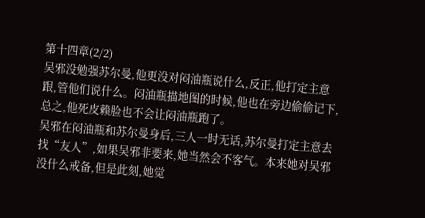第十四章(2/2)
吴邪没勉强苏尔曼,他更没对闷油瓶说什么,反正,他打定主意跟,管他们说什么。闷油瓶描地图的时候,他也在旁边偷偷记下,总之,他死皮赖脸也不会让闷油瓶跑了。
吴邪在闷油瓶和苏尔曼身后,三人一时无话,苏尔曼打定主意去找“友人”,如果吴邪非要来,她当然会不客气。本来她对吴邪没什么戒备,但是此刻,她觉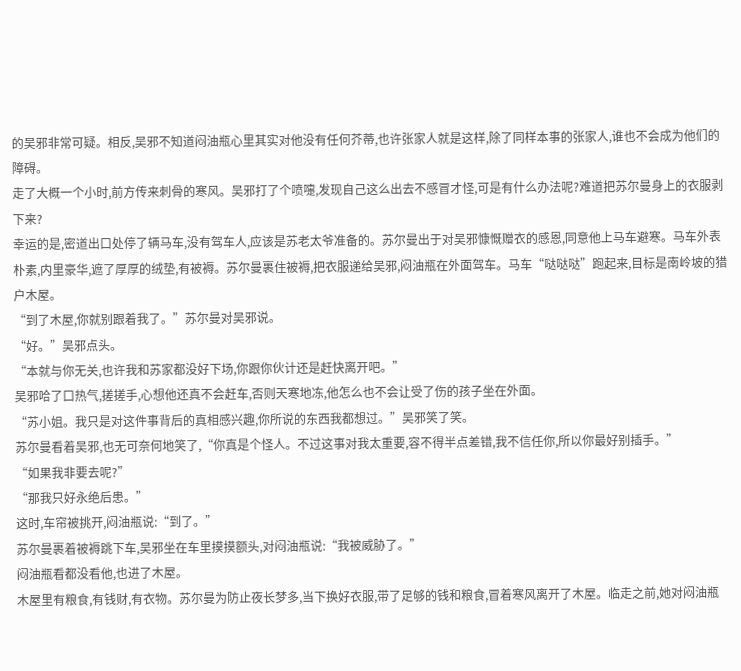的吴邪非常可疑。相反,吴邪不知道闷油瓶心里其实对他没有任何芥蒂,也许张家人就是这样,除了同样本事的张家人,谁也不会成为他们的障碍。
走了大概一个小时,前方传来刺骨的寒风。吴邪打了个喷嚏,发现自己这么出去不感冒才怪,可是有什么办法呢?难道把苏尔曼身上的衣服剥下来?
幸运的是,密道出口处停了辆马车,没有驾车人,应该是苏老太爷准备的。苏尔曼出于对吴邪慷慨赠衣的感恩,同意他上马车避寒。马车外表朴素,内里豪华,遮了厚厚的绒垫,有被褥。苏尔曼裹住被褥,把衣服递给吴邪,闷油瓶在外面驾车。马车“哒哒哒”跑起来,目标是南岭坡的猎户木屋。
“到了木屋,你就别跟着我了。”苏尔曼对吴邪说。
“好。”吴邪点头。
“本就与你无关,也许我和苏家都没好下场,你跟你伙计还是赶快离开吧。”
吴邪哈了口热气,搓搓手,心想他还真不会赶车,否则天寒地冻,他怎么也不会让受了伤的孩子坐在外面。
“苏小姐。我只是对这件事背后的真相感兴趣,你所说的东西我都想过。”吴邪笑了笑。
苏尔曼看着吴邪,也无可奈何地笑了,“你真是个怪人。不过这事对我太重要,容不得半点差错,我不信任你,所以你最好别插手。”
“如果我非要去呢?”
“那我只好永绝后患。”
这时,车帘被挑开,闷油瓶说:“到了。”
苏尔曼裹着被褥跳下车,吴邪坐在车里摸摸额头,对闷油瓶说:“我被威胁了。”
闷油瓶看都没看他,也进了木屋。
木屋里有粮食,有钱财,有衣物。苏尔曼为防止夜长梦多,当下换好衣服,带了足够的钱和粮食,冒着寒风离开了木屋。临走之前,她对闷油瓶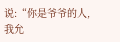说:“你是爷爷的人,我允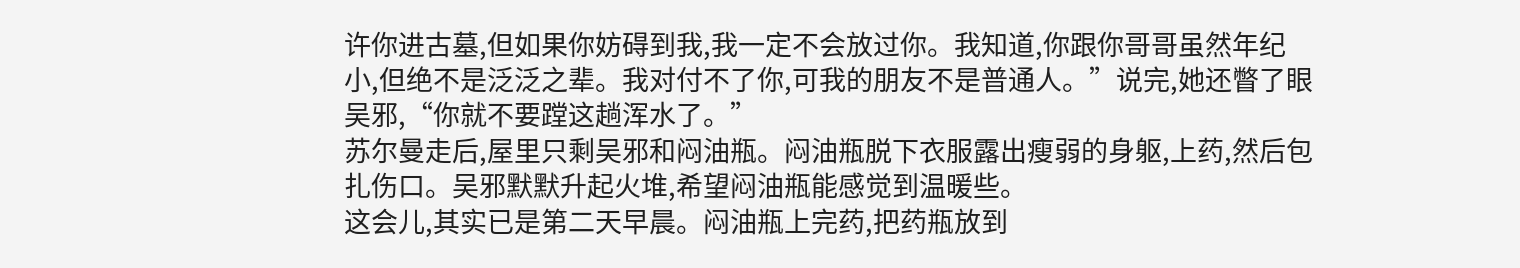许你进古墓,但如果你妨碍到我,我一定不会放过你。我知道,你跟你哥哥虽然年纪小,但绝不是泛泛之辈。我对付不了你,可我的朋友不是普通人。”说完,她还瞥了眼吴邪,“你就不要蹚这趟浑水了。”
苏尔曼走后,屋里只剩吴邪和闷油瓶。闷油瓶脱下衣服露出瘦弱的身躯,上药,然后包扎伤口。吴邪默默升起火堆,希望闷油瓶能感觉到温暖些。
这会儿,其实已是第二天早晨。闷油瓶上完药,把药瓶放到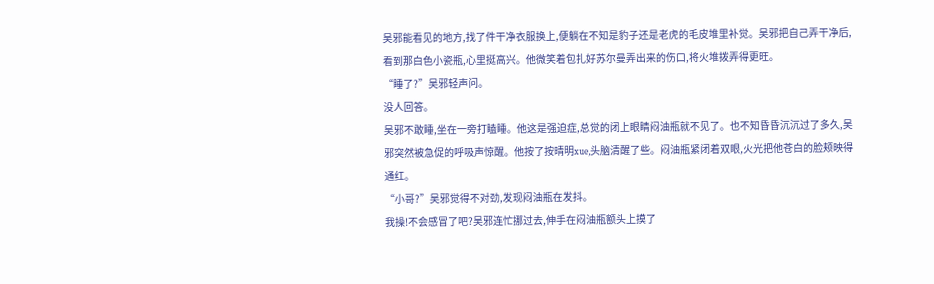吴邪能看见的地方,找了件干净衣服换上,便躺在不知是豹子还是老虎的毛皮堆里补觉。吴邪把自己弄干净后,看到那白色小瓷瓶,心里挺高兴。他微笑着包扎好苏尔曼弄出来的伤口,将火堆拨弄得更旺。
“睡了?”吴邪轻声问。
没人回答。
吴邪不敢睡,坐在一旁打瞌睡。他这是强迫症,总觉的闭上眼睛闷油瓶就不见了。也不知昏昏沉沉过了多久,吴邪突然被急促的呼吸声惊醒。他按了按晴明xue,头脑清醒了些。闷油瓶紧闭着双眼,火光把他苍白的脸颊映得通红。
“小哥?”吴邪觉得不对劲,发现闷油瓶在发抖。
我操!不会感冒了吧?吴邪连忙挪过去,伸手在闷油瓶额头上摸了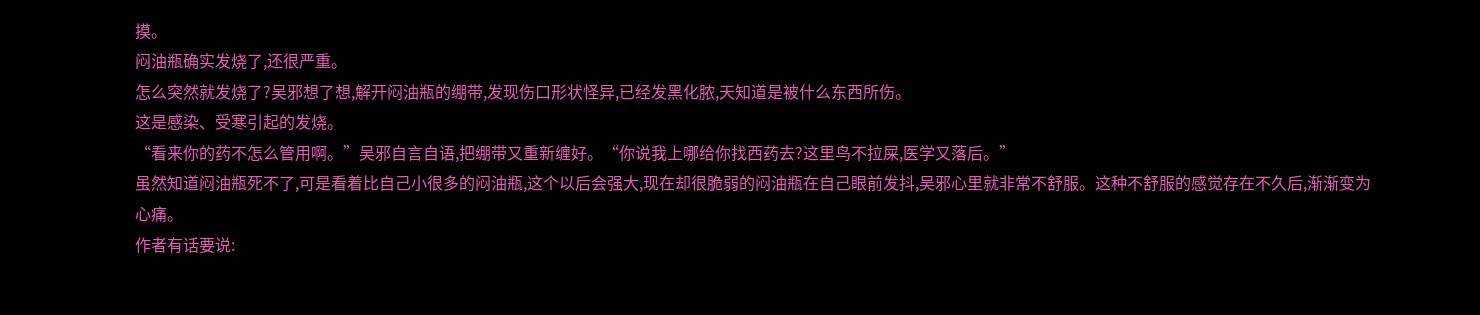摸。
闷油瓶确实发烧了,还很严重。
怎么突然就发烧了?吴邪想了想,解开闷油瓶的绷带,发现伤口形状怪异,已经发黑化脓,天知道是被什么东西所伤。
这是感染、受寒引起的发烧。
“看来你的药不怎么管用啊。”吴邪自言自语,把绷带又重新缠好。“你说我上哪给你找西药去?这里鸟不拉屎,医学又落后。”
虽然知道闷油瓶死不了,可是看着比自己小很多的闷油瓶,这个以后会强大,现在却很脆弱的闷油瓶在自己眼前发抖,吴邪心里就非常不舒服。这种不舒服的感觉存在不久后,渐渐变为心痛。
作者有话要说: